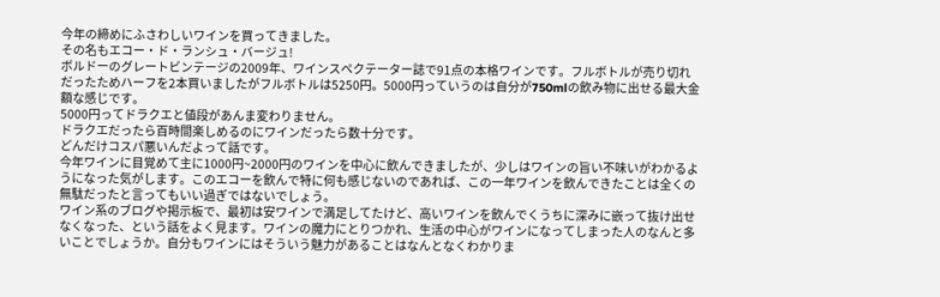今年の締めにふさわしいワインを買ってきました。
その名もエコー・ド・ランシュ・バージュ!
ボルドーのグレートビンテージの2009年、ワインスペクテーター誌で91点の本格ワインです。フルボトルが売り切れだったためハーフを2本買いましたがフルボトルは5250円。5000円っていうのは自分が750mlの飲み物に出せる最大金額な感じです。
5000円ってドラクエと値段があんま変わりません。
ドラクエだったら百時間楽しめるのにワインだったら数十分です。
どんだけコスパ悪いんだよって話です。
今年ワインに目覚めて主に1000円~2000円のワインを中心に飲んできましたが、少しはワインの旨い不味いがわかるようになった気がします。このエコーを飲んで特に何も感じないのであれば、この一年ワインを飲んできたことは全くの無駄だったと言ってもいい過ぎではないでしょう。
ワイン系のブログや掲示板で、最初は安ワインで満足してたけど、高いワインを飲んでくうちに深みに嵌って抜け出せなくなった、という話をよく見ます。ワインの魔力にとりつかれ、生活の中心がワインになってしまった人のなんと多いことでしょうか。自分もワインにはそういう魅力があることはなんとなくわかりま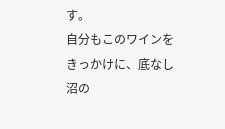す。
自分もこのワインをきっかけに、底なし沼の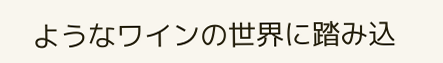ようなワインの世界に踏み込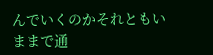んでいくのかそれともいままで通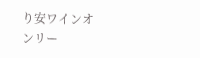り安ワインオンリー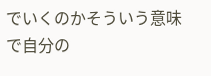でいくのかそういう意味で自分の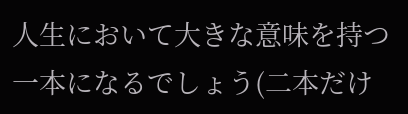人生において大きな意味を持つ一本になるでしょう(二本だけ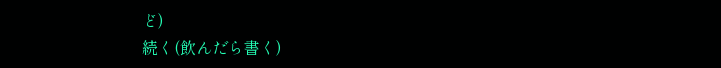ど)
続く(飲んだら書く)